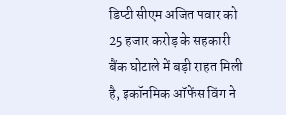डिप्टी सीएम अजित पवार को 25 हजार करोड़ के सहकारी बैंक घोटाले में बड़ी राहत मिली है, इकॉनमिक ऑफेंस विंग ने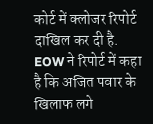कोर्ट में क्लोजर रिपोर्ट दाखिल कर दी है. EOW ने रिपोर्ट में कहा है कि अजित पवार के खिलाफ लगे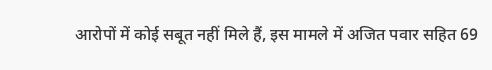आरोपों में कोई सबूत नहीं मिले हैं, इस मामले में अजित पवार सहित 69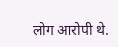लोग आरोपी थे.